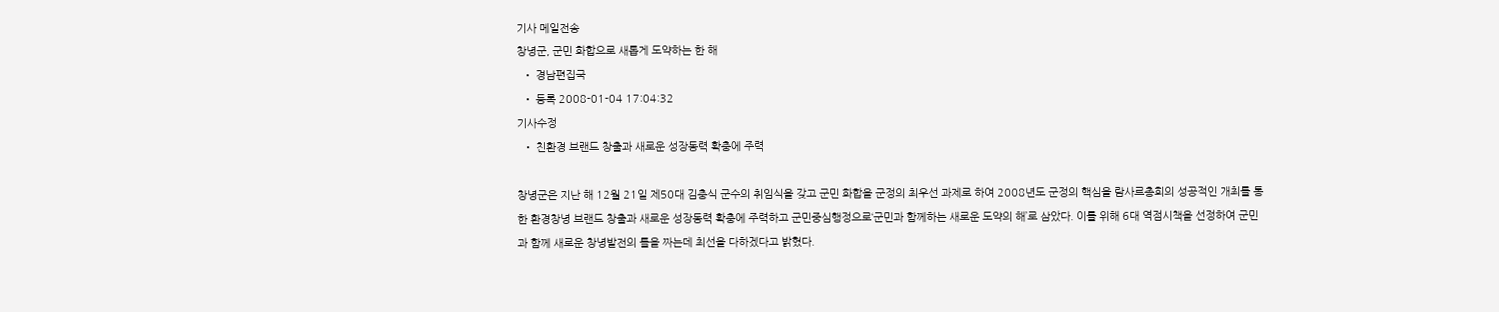기사 메일전송
창녕군, 군민 화합으로 새롭게 도약하는 한 해
  • 경남편집국
  • 등록 2008-01-04 17:04:32
기사수정
  • 친환경 브랜드 창출과 새로운 성장동력 확충에 주력

창녕군은 지난 해 12월 21일 제50대 김충식 군수의 취임식을 갖고 군민 화합을 군정의 최우선 과제로 하여 2008년도 군정의 핵심을 람사르총회의 성공적인 개최를 통한 환경창녕 브랜드 창출과 새로운 성장동력 확충에 주력하고 군민중심행정으로‘군민과 함께하는 새로운 도약의 해’로 삼았다. 이를 위해 6대 역점시책을 선정하여 군민과 함께 새로운 창녕발전의 틀을 짜는데 최선을 다하겠다고 밝혔다.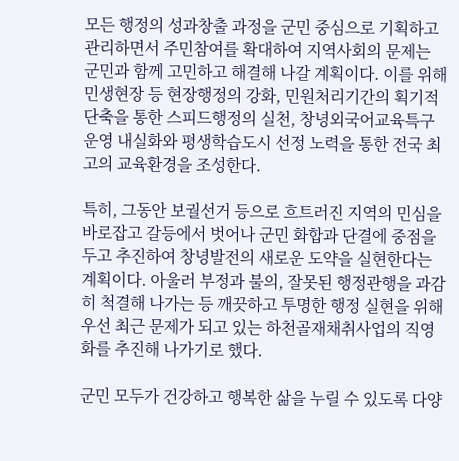모든 행정의 성과창출 과정을 군민 중심으로 기획하고 관리하면서 주민참여를 확대하여 지역사회의 문제는 군민과 함께 고민하고 해결해 나갈 계획이다. 이를 위해 민생현장 등 현장행정의 강화, 민원처리기간의 획기적 단축을 통한 스피드행정의 실천, 창녕외국어교육특구 운영 내실화와 평생학습도시 선정 노력을 통한 전국 최고의 교육환경을 조성한다.

특히, 그동안 보궐선거 등으로 흐트러진 지역의 민심을 바로잡고 갈등에서 벗어나 군민 화합과 단결에 중점을 두고 추진하여 창녕발전의 새로운 도약을 실현한다는 계획이다. 아울러 부정과 불의, 잘못된 행정관행을 과감히 척결해 나가는 등 깨끗하고 투명한 행정 실현을 위해 우선 최근 문제가 되고 있는 하천골재채취사업의 직영화를 추진해 나가기로 했다.

군민 모두가 건강하고 행복한 삶을 누릴 수 있도록 다양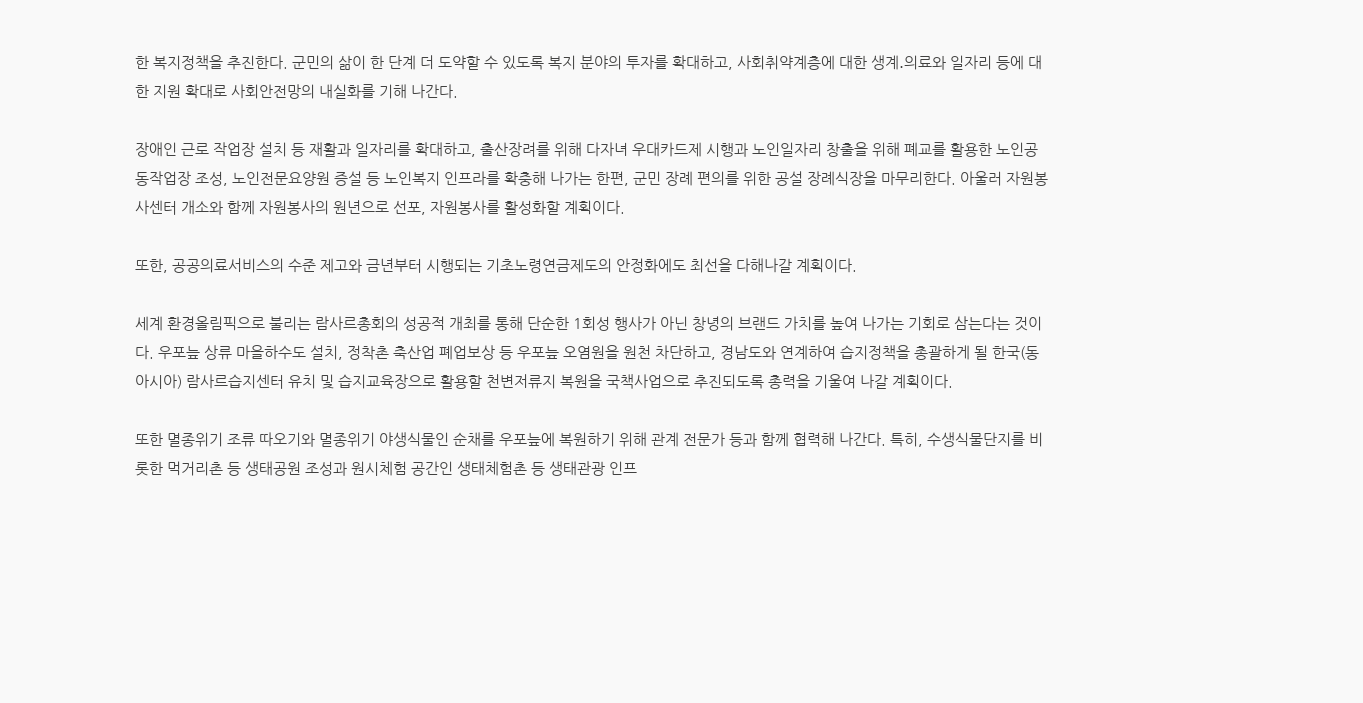한 복지정책을 추진한다. 군민의 삶이 한 단계 더 도약할 수 있도록 복지 분야의 투자를 확대하고, 사회취약계층에 대한 생계․의료와 일자리 등에 대한 지원 확대로 사회안전망의 내실화를 기해 나간다.

장애인 근로 작업장 설치 등 재활과 일자리를 확대하고, 출산장려를 위해 다자녀 우대카드제 시행과 노인일자리 창출을 위해 폐교를 활용한 노인공동작업장 조성, 노인전문요양원 증설 등 노인복지 인프라를 확충해 나가는 한편, 군민 장례 편의를 위한 공설 장례식장을 마무리한다. 아울러 자원봉사센터 개소와 함께 자원봉사의 원년으로 선포, 자원봉사를 활성화할 계획이다.

또한, 공공의료서비스의 수준 제고와 금년부터 시행되는 기초노령연금제도의 안정화에도 최선을 다해나갈 계획이다.

세계 환경올림픽으로 불리는 람사르총회의 성공적 개최를 통해 단순한 1회성 행사가 아닌 창녕의 브랜드 가치를 높여 나가는 기회로 삼는다는 것이다. 우포늪 상류 마을하수도 설치, 정착촌 축산업 폐업보상 등 우포늪 오염원을 원천 차단하고, 경남도와 연계하여 습지정책을 총괄하게 될 한국(동아시아) 람사르습지센터 유치 및 습지교육장으로 활용할 천변저류지 복원을 국책사업으로 추진되도록 총력을 기울여 나갈 계획이다.

또한 멸종위기 조류 따오기와 멸종위기 야생식물인 순채를 우포늪에 복원하기 위해 관계 전문가 등과 함께 협력해 나간다. 특히, 수생식물단지를 비롯한 먹거리촌 등 생태공원 조성과 원시체험 공간인 생태체험촌 등 생태관광 인프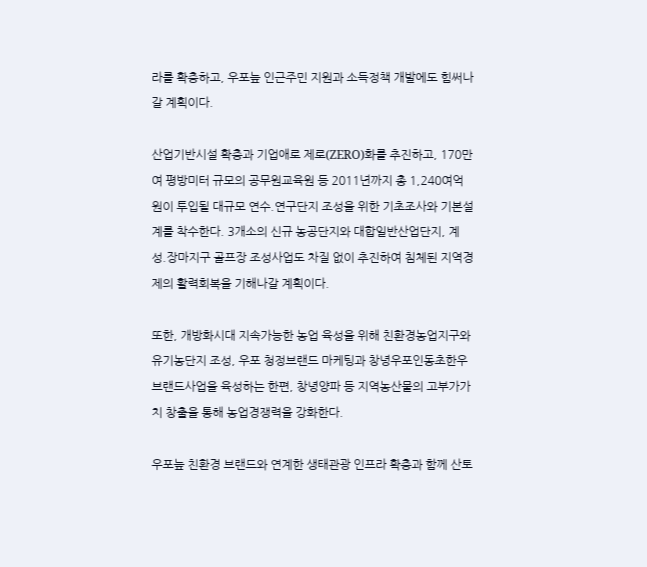라를 확충하고, 우포늪 인근주민 지원과 소득정책 개발에도 힘써나갈 계획이다.

산업기반시설 확충과 기업애로 제로(ZERO)화를 추진하고, 170만여 평방미터 규모의 공무원교육원 등 2011년까지 총 1,240여억원이 투입될 대규모 연수.연구단지 조성을 위한 기초조사와 기본설계를 착수한다. 3개소의 신규 농공단지와 대합일반산업단지, 계성.장마지구 골프장 조성사업도 차질 없이 추진하여 침체된 지역경제의 활력회복을 기해나갈 계획이다.

또한, 개방화시대 지속가능한 농업 육성을 위해 친환경농업지구와 유기농단지 조성, 우포 청정브랜드 마케팅과 창녕우포인동초한우 브랜드사업을 육성하는 한편, 창녕양파 등 지역농산물의 고부가가치 창출을 통해 농업경쟁력을 강화한다.

우포늪 친환경 브랜드와 연계한 생태관광 인프라 확충과 함께 산토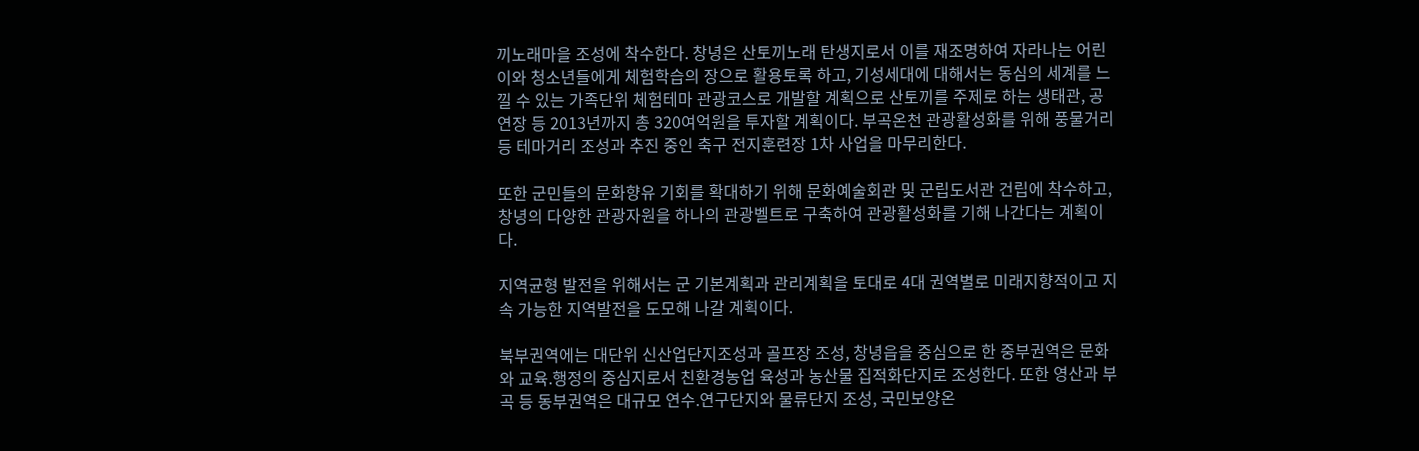끼노래마을 조성에 착수한다. 창녕은 산토끼노래 탄생지로서 이를 재조명하여 자라나는 어린이와 청소년들에게 체험학습의 장으로 활용토록 하고, 기성세대에 대해서는 동심의 세계를 느낄 수 있는 가족단위 체험테마 관광코스로 개발할 계획으로 산토끼를 주제로 하는 생태관, 공연장 등 2013년까지 총 320여억원을 투자할 계획이다. 부곡온천 관광활성화를 위해 풍물거리 등 테마거리 조성과 추진 중인 축구 전지훈련장 1차 사업을 마무리한다.

또한 군민들의 문화향유 기회를 확대하기 위해 문화예술회관 및 군립도서관 건립에 착수하고, 창녕의 다양한 관광자원을 하나의 관광벨트로 구축하여 관광활성화를 기해 나간다는 계획이다.

지역균형 발전을 위해서는 군 기본계획과 관리계획을 토대로 4대 권역별로 미래지향적이고 지속 가능한 지역발전을 도모해 나갈 계획이다.

북부권역에는 대단위 신산업단지조성과 골프장 조성, 창녕읍을 중심으로 한 중부권역은 문화와 교육.행정의 중심지로서 친환경농업 육성과 농산물 집적화단지로 조성한다. 또한 영산과 부곡 등 동부권역은 대규모 연수.연구단지와 물류단지 조성, 국민보양온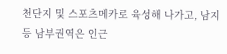천단지 및 스포츠메카로 육성해 나가고, 남지 등 남부권역은 인근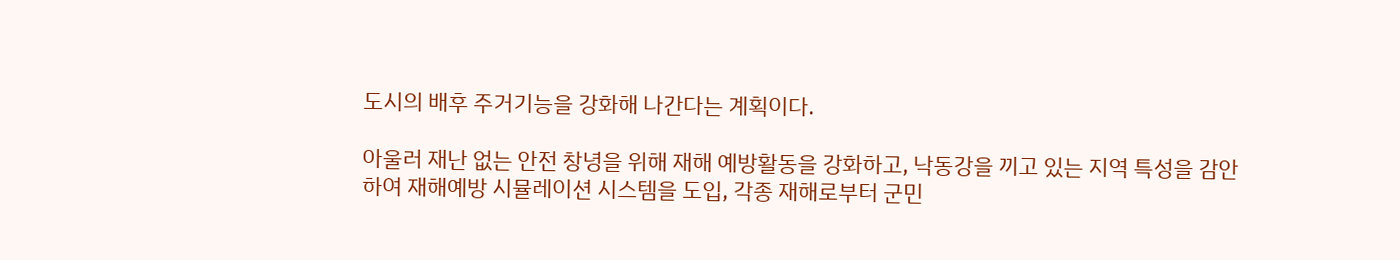도시의 배후 주거기능을 강화해 나간다는 계획이다.

아울러 재난 없는 안전 창녕을 위해 재해 예방활동을 강화하고, 낙동강을 끼고 있는 지역 특성을 감안하여 재해예방 시뮬레이션 시스템을 도입, 각종 재해로부터 군민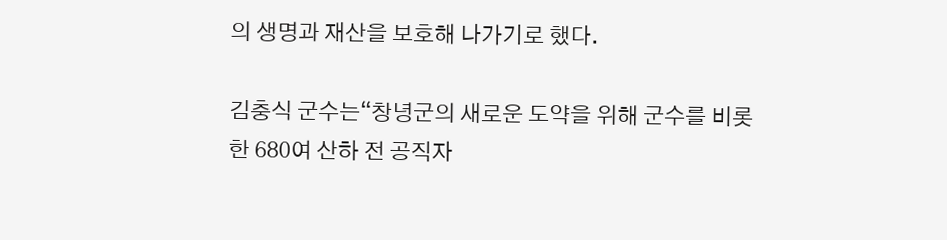의 생명과 재산을 보호해 나가기로 했다.

김충식 군수는“창녕군의 새로운 도약을 위해 군수를 비롯한 680여 산하 전 공직자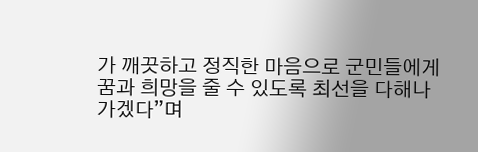가 깨끗하고 정직한 마음으로 군민들에게 꿈과 희망을 줄 수 있도록 최선을 다해나가겠다”며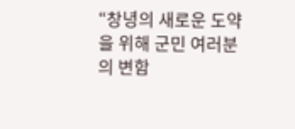“창녕의 새로운 도약을 위해 군민 여러분의 변함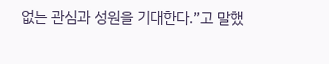없는 관심과 성원을 기대한다.”고 말했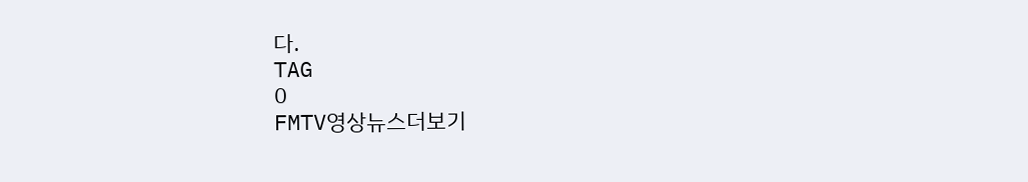다.
TAG
0
FMTV영상뉴스더보기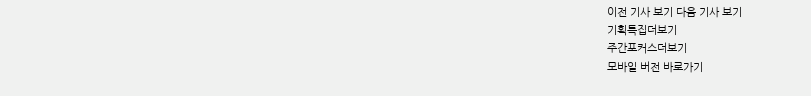이전 기사 보기 다음 기사 보기
기획특집더보기
주간포커스더보기
모바일 버전 바로가기